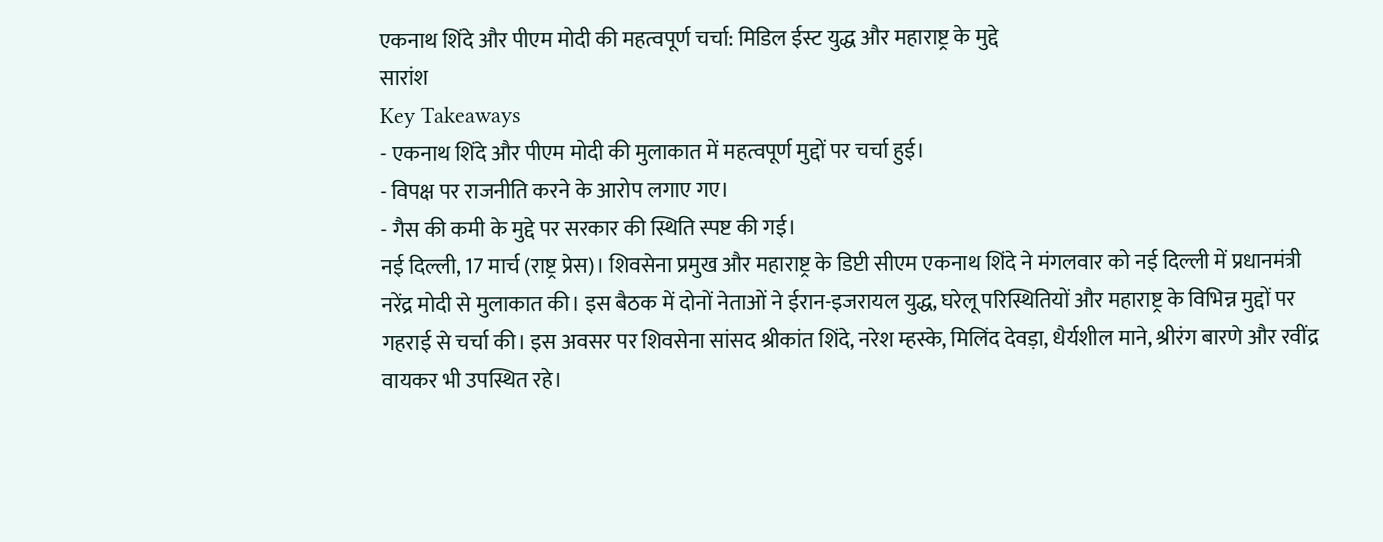एकनाथ शिंदे और पीएम मोदी की महत्वपूर्ण चर्चा: मिडिल ईस्ट युद्ध और महाराष्ट्र के मुद्दे
सारांश
Key Takeaways
- एकनाथ शिंदे और पीएम मोदी की मुलाकात में महत्वपूर्ण मुद्दों पर चर्चा हुई।
- विपक्ष पर राजनीति करने के आरोप लगाए गए।
- गैस की कमी के मुद्दे पर सरकार की स्थिति स्पष्ट की गई।
नई दिल्ली, 17 मार्च (राष्ट्र प्रेस)। शिवसेना प्रमुख और महाराष्ट्र के डिप्टी सीएम एकनाथ शिंदे ने मंगलवार को नई दिल्ली में प्रधानमंत्री नरेंद्र मोदी से मुलाकात की। इस बैठक में दोनों नेताओं ने ईरान-इजरायल युद्ध, घरेलू परिस्थितियों और महाराष्ट्र के विभिन्न मुद्दों पर गहराई से चर्चा की। इस अवसर पर शिवसेना सांसद श्रीकांत शिंदे, नरेश म्हस्के, मिलिंद देवड़ा, धैर्यशील माने, श्रीरंग बारणे और रवींद्र वायकर भी उपस्थित रहे।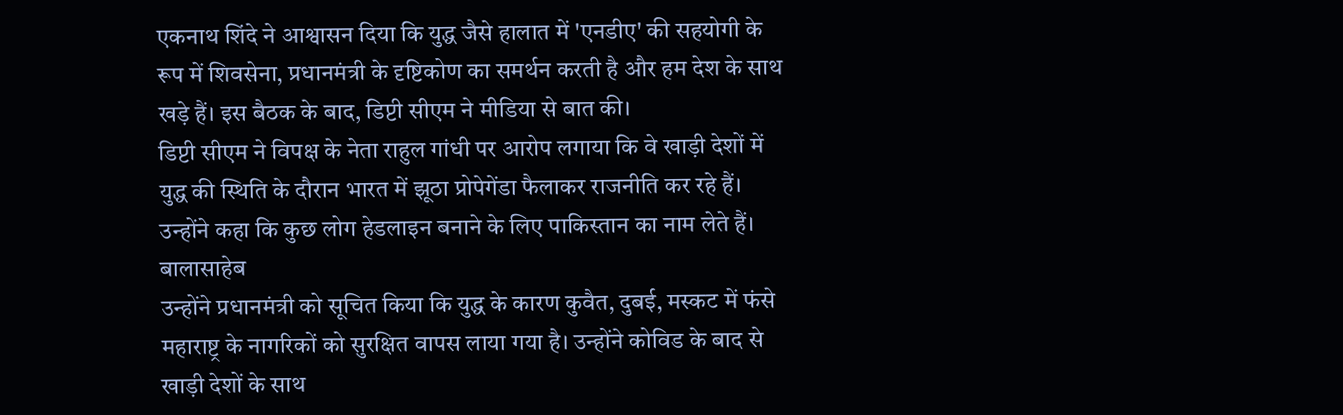एकनाथ शिंदे ने आश्वासन दिया कि युद्ध जैसे हालात में 'एनडीए' की सहयोगी के रूप में शिवसेना, प्रधानमंत्री के दृष्टिकोण का समर्थन करती है और हम देश के साथ खड़े हैं। इस बैठक के बाद, डिप्टी सीएम ने मीडिया से बात की।
डिप्टी सीएम ने विपक्ष के नेता राहुल गांधी पर आरोप लगाया कि वे खाड़ी देशों में युद्ध की स्थिति के दौरान भारत में झूठा प्रोपेगेंडा फैलाकर राजनीति कर रहे हैं। उन्होंने कहा कि कुछ लोग हेडलाइन बनाने के लिए पाकिस्तान का नाम लेते हैं। बालासाहेब
उन्होंने प्रधानमंत्री को सूचित किया कि युद्ध के कारण कुवैत, दुबई, मस्कट में फंसे महाराष्ट्र के नागरिकों को सुरक्षित वापस लाया गया है। उन्होंने कोविड के बाद से खाड़ी देशों के साथ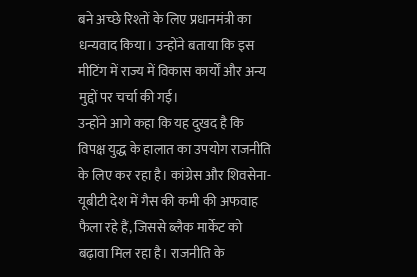बने अच्छे रिश्तों के लिए प्रधानमंत्री का धन्यवाद किया। उन्होंने बताया कि इस मीटिंग में राज्य में विकास कार्यों और अन्य मुद्दों पर चर्चा की गई।
उन्होंने आगे कहा कि यह दुखद है कि विपक्ष युद्ध के हालात का उपयोग राजनीति के लिए कर रहा है। कांग्रेस और शिवसेना-यूबीटी देश में गैस की कमी की अफवाह फैला रहे हैं, जिससे ब्लैक मार्केट को बढ़ावा मिल रहा है। राजनीति के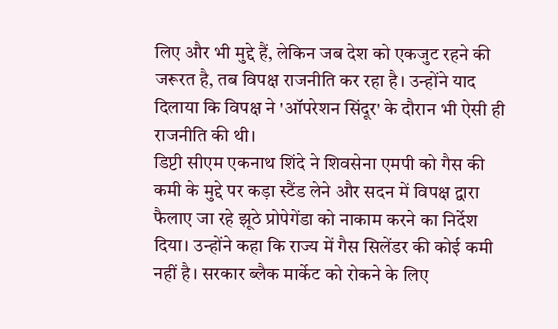लिए और भी मुद्दे हैं, लेकिन जब देश को एकजुट रहने की जरूरत है, तब विपक्ष राजनीति कर रहा है। उन्होंने याद दिलाया कि विपक्ष ने 'ऑपरेशन सिंदूर' के दौरान भी ऐसी ही राजनीति की थी।
डिप्टी सीएम एकनाथ शिंदे ने शिवसेना एमपी को गैस की कमी के मुद्दे पर कड़ा स्टैंड लेने और सदन में विपक्ष द्वारा फैलाए जा रहे झूठे प्रोपेगेंडा को नाकाम करने का निर्देश दिया। उन्होंने कहा कि राज्य में गैस सिलेंडर की कोई कमी नहीं है। सरकार ब्लैक मार्केट को रोकने के लिए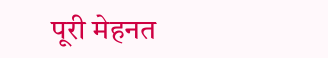पूरी मेहनत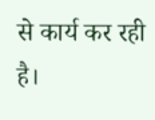से कार्य कर रही है।